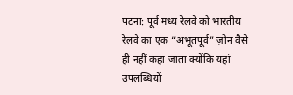पटना: पूर्व मध्य रेलवे को भारतीय रेलवे का एक “अभूतपूर्व” ज़ोन वैसे ही नहीं कहा जाता क्योंकि यहां उपलब्धियों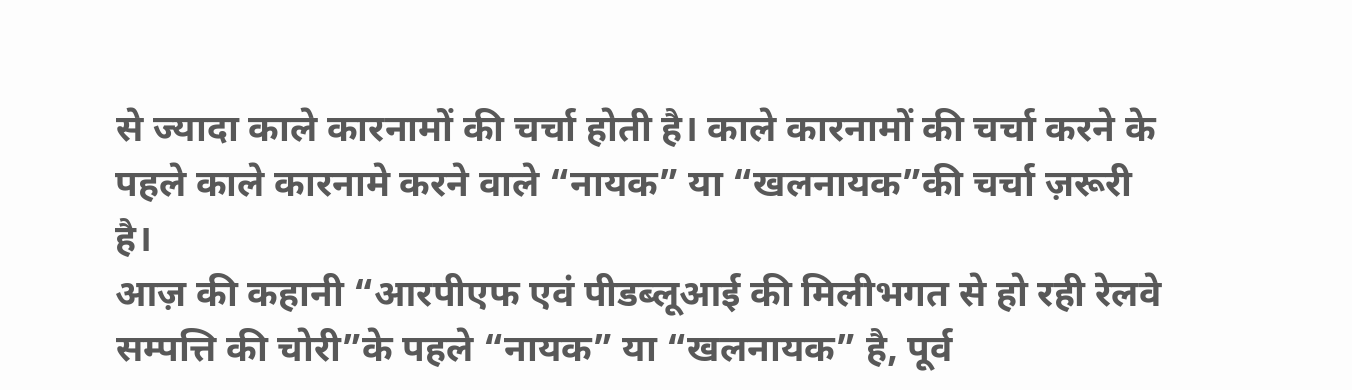से ज्यादा काले कारनामों की चर्चा होती है। काले कारनामों की चर्चा करने के पहले काले कारनामे करने वाले “नायक” या “खलनायक”की चर्चा ज़रूरी है।
आज़ की कहानी “आरपीएफ एवं पीडब्लूआई की मिलीभगत से हो रही रेलवे सम्पत्ति की चोरी”के पहले “नायक” या “खलनायक” है, पूर्व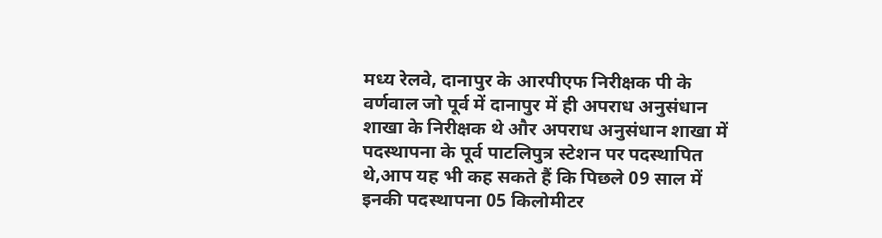मध्य रेलवे, दानापुर के आरपीएफ निरीक्षक पी के वर्णवाल जो पूर्व में दानापुर में ही अपराध अनुसंधान शाखा के निरीक्षक थे और अपराध अनुसंधान शाखा में पदस्थापना के पूर्व पाटलिपुत्र स्टेशन पर पदस्थापित थे,आप यह भी कह सकते हैं कि पिछले 09 साल में इनकी पदस्थापना 05 किलोमीटर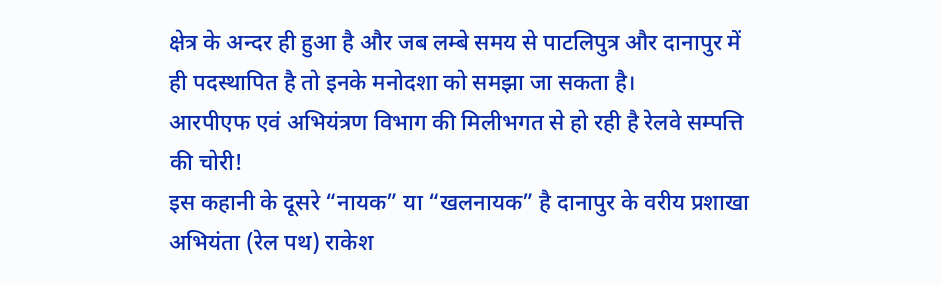क्षेत्र के अन्दर ही हुआ है और जब लम्बे समय से पाटलिपुत्र और दानापुर में ही पदस्थापित है तो इनके मनोदशा को समझा जा सकता है।
आरपीएफ एवं अभियंत्रण विभाग की मिलीभगत से हो रही है रेलवे सम्पत्ति की चोरी!
इस कहानी के दूसरे “नायक” या “खलनायक” है दानापुर के वरीय प्रशाखा अभियंता (रेल पथ) राकेश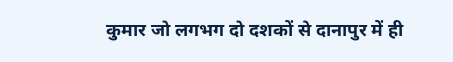कुमार जो लगभग दो दशकों से दानापुर में ही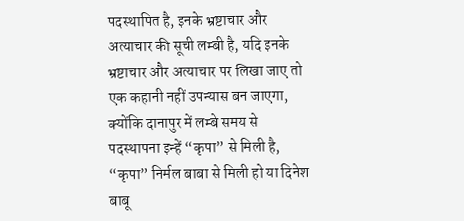पदस्थापित है, इनके भ्रष्टाचार और अत्याचार की सूची लम्बी है, यदि इनके भ्रष्टाचार और अत्याचार पर लिखा जाए तो एक कहानी नहीं उपन्यास बन जाएगा, क्योंकि दानापुर में लम्बे समय से पदस्थापना इन्हें “कृपा” से मिली है, “कृपा” निर्मल बाबा से मिली हो या दिनेश बाबू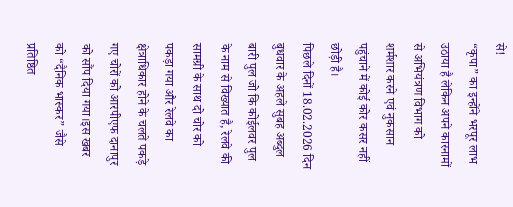से!
“कृपा” का इन्होंने भरपूर लाभ उठाया है लेकिन अपने कारनामों से अभियंत्रण विभाग को शर्मशार करने एवं नुकसान पहुंचाने में कोई कोर कसर नहीं छोड़ी है।
पिछले दिनों 18.02.2026 दिन बुधवार के अहले सुबह अब्दुल बारी पुल जो कि कोईलवर पुल के नाम से विख्यात है, रेलवे की सामग्री के साथ दो चोर को पकड़ा गया और रेलवे का क्षेत्राधिकार होने के चलते पकड़े गए चोरों को आरपीएफ दानापुर को सौंप दिया गया।इस खबर को “दैनिक भास्कर” जैसे प्रतिष्ठित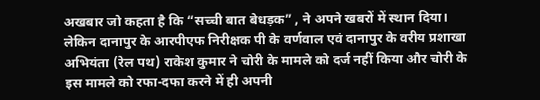अखबार जो कहता है कि “सच्ची बात बेधड़क” , ने अपने खबरों में स्थान दिया। लेकिन दानापुर के आरपीएफ निरीक्षक पी के वर्णवाल एवं दानापुर के वरीय प्रशाखा अभियंता (रेल पथ) राकेश कुमार ने चोरी के मामले को दर्ज नहीं किया और चोरी के इस मामले को रफा-दफा करने में ही अपनी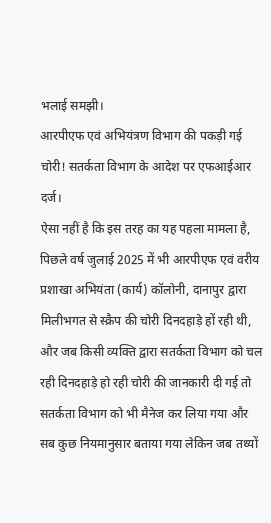भलाई समझी।
आरपीएफ एवं अभियंत्रण विभाग की पकड़ी गई चोरी! सतर्कता विभाग के आदेश पर एफआईआर दर्ज।
ऐसा नहीं है कि इस तरह का यह पहला मामला है, पिछले वर्ष जुलाई 2025 में भी आरपीएफ एवं वरीय प्रशाखा अभियंता (कार्य) कॉलोनी, दानापुर द्वारा मिलीभगत से स्क्रैप की चोरी दिनदहाड़े हों रही थी, और जब किसी व्यक्ति द्वारा सतर्कता विभाग को चल रही दिनदहाड़े हो रही चोरी की जानकारी दी गई तो सतर्कता विभाग को भी मैनेज कर लिया गया और सब कुछ नियमानुसार बताया गया लेकिन जब तथ्यों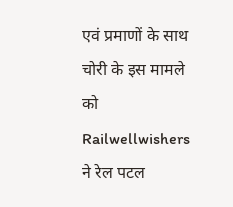एवं प्रमाणों के साथ चोरी के इस मामले को Railwellwishers ने रेल पटल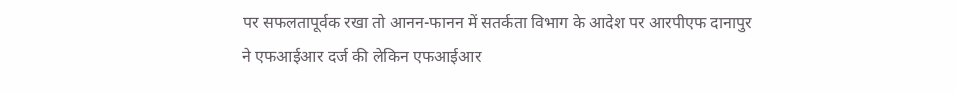पर सफलतापूर्वक रखा तो आनन-फानन में सतर्कता विभाग के आदेश पर आरपीएफ दानापुर ने एफआईआर दर्ज की लेकिन एफआईआर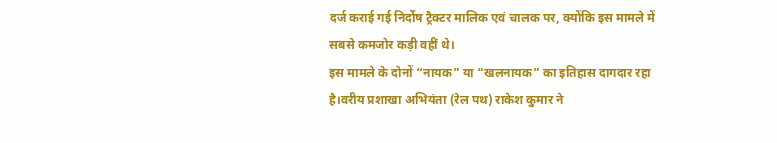दर्ज कराई गई निर्दोष ट्रैक्टर मालिक एवं चालक पर, क्योंकि इस मामले में सबसे कमजोर कड़ी वहीं थे।
इस मामले के दोनों “नायक” या “खलनायक” का इतिहास दागदार रहा है।वरीय प्रशाखा अभियंता (रेल पथ) राकेश कुमार ने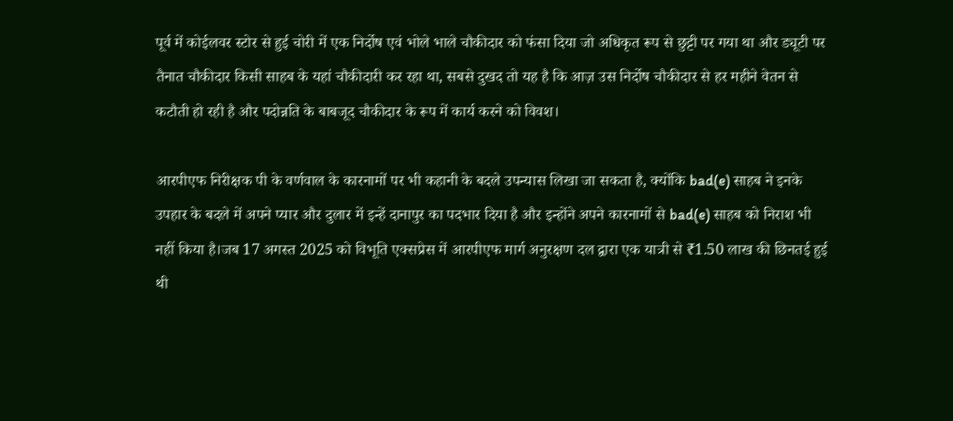पूर्व में कोईलवर स्टोर से हुई चोरी में एक निर्दोष एवं भोले भाले चौकीदार को फंसा दिया जो अधिकृत रूप से छुट्टी पर गया था और ड्यूटी पर तैनात चौकीदार किसी साहब के यहां चौकीदारी कर रहा था, सबसे दुखद तो यह है कि आज़ उस निर्दोष चौकीदार से हर महीने वेतन से कटौती हो रही है और पदोन्नति के बाबजूद चौकीदार के रूप में कार्य करने को विवश।

आरपीएफ निरीक्षक पी के वर्णवाल के कारनामों पर भी कहानी के बदले उपन्यास लिखा जा सकता है, क्योंकि bad(e) साहब ने इनके उपहार के बदले में अपने प्यार और दुलार में इन्हें दानापुर का पदभार दिया है और इन्होंने अपने कारनामों से bad(e) साहब को निराश भी नहीं किया है।जब 17 अगस्त 2025 को विभूति एक्सप्रेस में आरपीएफ मार्ग अनुरक्षण दल द्वारा एक यात्री से ₹1.50 लाख की छिनतई हुई थी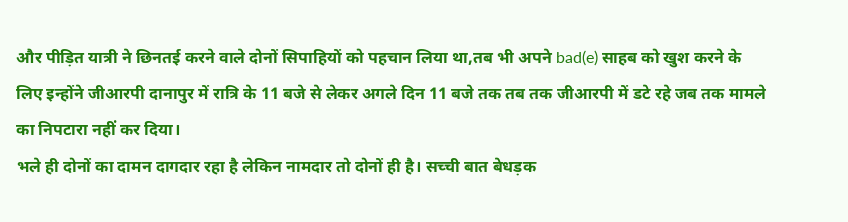और पीड़ित यात्री ने छिनतई करने वाले दोनों सिपाहियों को पहचान लिया था,तब भी अपने bad(e) साहब को खुश करने के लिए इन्होंने जीआरपी दानापुर में रात्रि के 11 बजे से लेकर अगले दिन 11 बजे तक तब तक जीआरपी में डटे रहे जब तक मामले का निपटारा नहीं कर दिया।
भले ही दोनों का दामन दागदार रहा है लेकिन नामदार तो दोनों ही है। सच्ची बात बेधड़क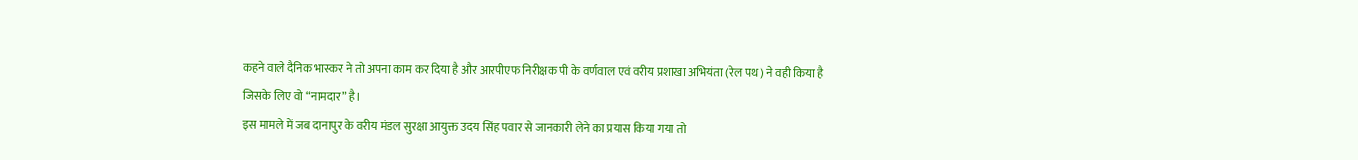कहने वाले दैनिक भास्कर ने तो अपना काम कर दिया है और आरपीएफ निरीक्षक पी के वर्णवाल एवं वरीय प्रशाखा अभियंता (रेल पथ) ने वही किया है जिसके लिए वो “नामदार” है।
इस मामले में जब दानापुर के वरीय मंडल सुरक्षा आयुक्त उदय सिंह पवार से जानकारी लेने का प्रयास किया गया तो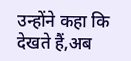उन्होंने कहा कि देखते हैं,अब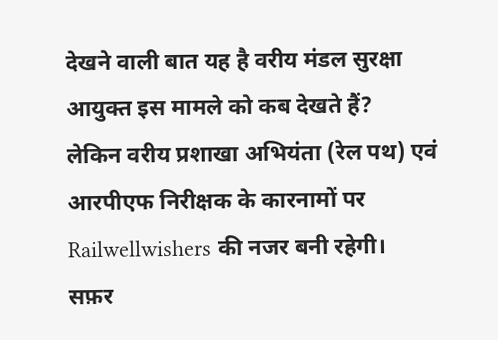देखने वाली बात यह है वरीय मंडल सुरक्षा आयुक्त इस मामले को कब देखते हैं?
लेकिन वरीय प्रशाखा अभियंता (रेल पथ) एवं आरपीएफ निरीक्षक के कारनामों पर Railwellwishers की नजर बनी रहेगी।
सफ़र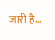जारी है…